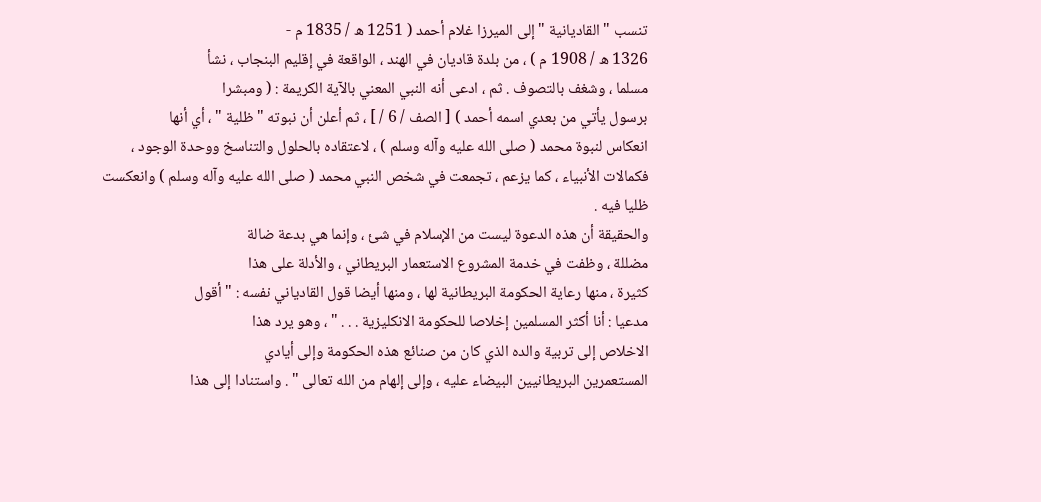تنسب " القاديانية " إلى الميرزا غلام أحمد ( 1251 ه / 1835 م -
1326 ه / 1908 م ) ، من بلدة قاديان في الهند ، الواقعة في إقليم البنجاب ، نشأ
مسلما ، وشغف بالتصوف . ثم ، ادعى أنه النبي المعني بالآية الكريمة : ( ومبشرا
برسول يأتي من بعدي اسمه أحمد ) [ الصف / 6 / ] ، ثم أعلن أن نبوته " ظلية " ، أي أنها
انعكاس لنبوة محمد ( صلى الله عليه وآله وسلم ) ، لاعتقاده بالحلول والتناسخ ووحدة الوجود ،
فكمالات الأنبياء ، كما يزعم ، تجمعت في شخص النبي محمد ( صلى الله عليه وآله وسلم ) وانعكست
ظليا فيه .
والحقيقة أن هذه الدعوة ليست من الإسلام في شئ ، وإنما هي بدعة ضالة
مضللة ، وظفت في خدمة المشروع الاستعمار البريطاني ، والأدلة على هذا
كثيرة ، منها رعاية الحكومة البريطانية لها ، ومنها أيضا قول القادياني نفسه : " أقول
مدعيا : أنا أكثر المسلمين إخلاصا للحكومة الانكليزية . . . " ، وهو يرد هذا
الاخلاص إلى تربية والده الذي كان من صنائع هذه الحكومة وإلى أيادي
المستعمرين البريطانيين البيضاء عليه ، وإلى إلهام من الله تعالى " . واستنادا إلى هذا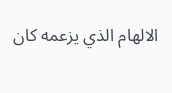الالهام الذي يزعمه كان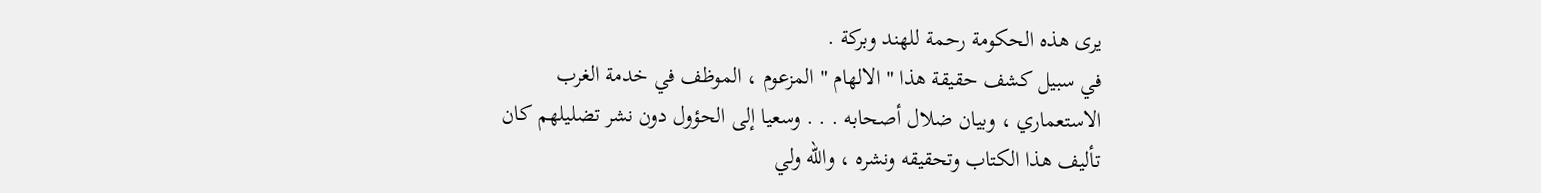يرى هذه الحكومة رحمة للهند وبركة .
في سبيل كشف حقيقة هذا " الالهام " المزعوم ، الموظف في خدمة الغرب
الاستعماري ، وبيان ضلال أصحابه . . . وسعيا إلى الحؤول دون نشر تضليلهم كان
تأليف هذا الكتاب وتحقيقه ونشره ، والله ولي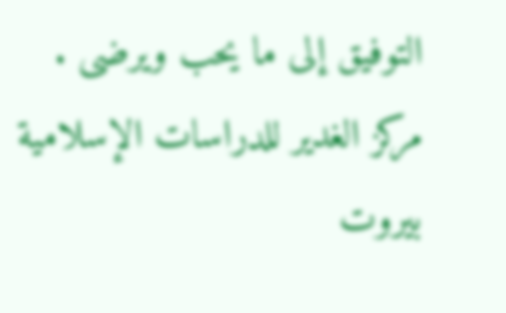التوفيق إلى ما يحب ويرضى .
مركز الغدير للدراسات الإسلامية
بيروت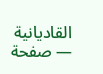القاديانية — صفحة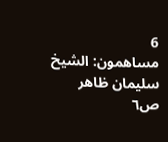6
مساهمون: الشيخ سليمان ظاهر
ص٦